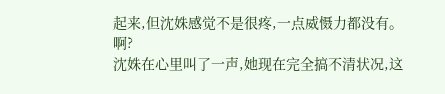起来,但沈姝感觉不是很疼,一点威慑力都没有。
啊?
沈姝在心里叫了一声,她现在完全搞不清状况,这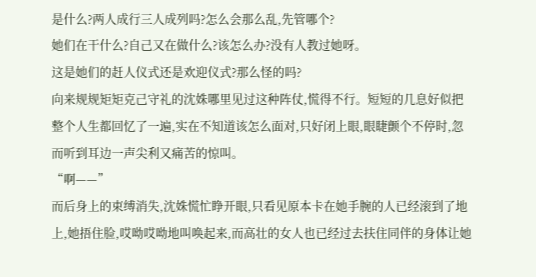是什么?两人成行三人成列吗?怎么会那么乱,先管哪个?
她们在干什么?自己又在做什么?该怎么办?没有人教过她呀。
这是她们的赶人仪式还是欢迎仪式?那么怪的吗?
向来规规矩矩克己守礼的沈姝哪里见过这种阵仗,慌得不行。短短的几息好似把整个人生都回忆了一遍,实在不知道该怎么面对,只好闭上眼,眼睫颤个不停时,忽而听到耳边一声尖利又痛苦的惊叫。
“啊——”
而后身上的束缚消失,沈姝慌忙睁开眼,只看见原本卡在她手腕的人已经滚到了地上,她捂住脸,哎呦哎呦地叫唤起来,而高壮的女人也已经过去扶住同伴的身体让她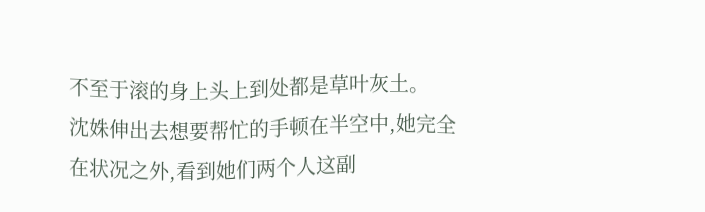不至于滚的身上头上到处都是草叶灰土。
沈姝伸出去想要帮忙的手顿在半空中,她完全在状况之外,看到她们两个人这副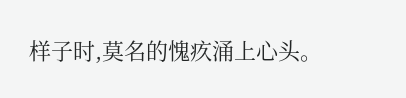样子时,莫名的愧疚涌上心头。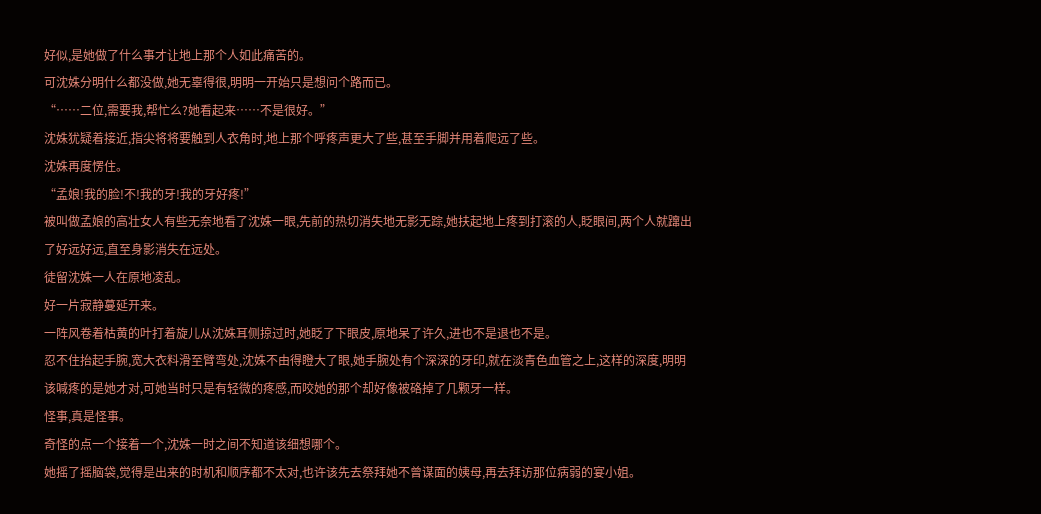好似,是她做了什么事才让地上那个人如此痛苦的。
可沈姝分明什么都没做,她无辜得很,明明一开始只是想问个路而已。
“……二位,需要我,帮忙么?她看起来……不是很好。”
沈姝犹疑着接近,指尖将将要触到人衣角时,地上那个呼疼声更大了些,甚至手脚并用着爬远了些。
沈姝再度愣住。
“孟娘!我的脸!不!我的牙!我的牙好疼!”
被叫做孟娘的高壮女人有些无奈地看了沈姝一眼,先前的热切消失地无影无踪,她扶起地上疼到打滚的人,眨眼间,两个人就蹿出了好远好远,直至身影消失在远处。
徒留沈姝一人在原地凌乱。
好一片寂静蔓延开来。
一阵风卷着枯黄的叶打着旋儿从沈姝耳侧掠过时,她眨了下眼皮,原地呆了许久,进也不是退也不是。
忍不住抬起手腕,宽大衣料滑至臂弯处,沈姝不由得瞪大了眼,她手腕处有个深深的牙印,就在淡青色血管之上,这样的深度,明明该喊疼的是她才对,可她当时只是有轻微的疼感,而咬她的那个却好像被硌掉了几颗牙一样。
怪事,真是怪事。
奇怪的点一个接着一个,沈姝一时之间不知道该细想哪个。
她摇了摇脑袋,觉得是出来的时机和顺序都不太对,也许该先去祭拜她不曾谋面的姨母,再去拜访那位病弱的宴小姐。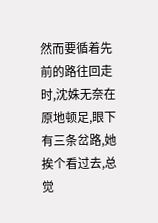然而要循着先前的路往回走时,沈姝无奈在原地顿足,眼下有三条岔路,她挨个看过去,总觉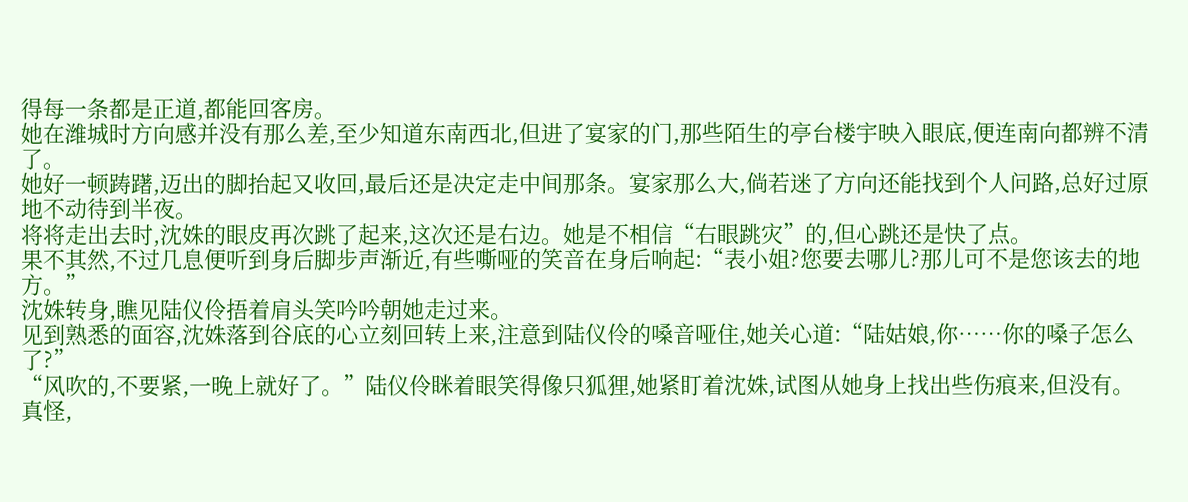得每一条都是正道,都能回客房。
她在潍城时方向感并没有那么差,至少知道东南西北,但进了宴家的门,那些陌生的亭台楼宇映入眼底,便连南向都辨不清了。
她好一顿踌躇,迈出的脚抬起又收回,最后还是决定走中间那条。宴家那么大,倘若迷了方向还能找到个人问路,总好过原地不动待到半夜。
将将走出去时,沈姝的眼皮再次跳了起来,这次还是右边。她是不相信“右眼跳灾”的,但心跳还是快了点。
果不其然,不过几息便听到身后脚步声渐近,有些嘶哑的笑音在身后响起:“表小姐?您要去哪儿?那儿可不是您该去的地方。”
沈姝转身,瞧见陆仪伶捂着肩头笑吟吟朝她走过来。
见到熟悉的面容,沈姝落到谷底的心立刻回转上来,注意到陆仪伶的嗓音哑住,她关心道:“陆姑娘,你……你的嗓子怎么了?”
“风吹的,不要紧,一晚上就好了。”陆仪伶眯着眼笑得像只狐狸,她紧盯着沈姝,试图从她身上找出些伤痕来,但没有。
真怪,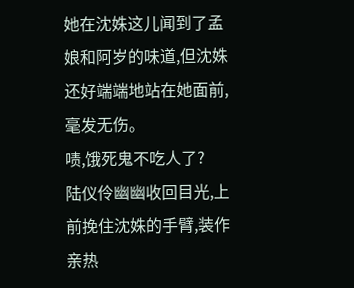她在沈姝这儿闻到了孟娘和阿岁的味道,但沈姝还好端端地站在她面前,毫发无伤。
啧,饿死鬼不吃人了?
陆仪伶幽幽收回目光,上前挽住沈姝的手臂,装作亲热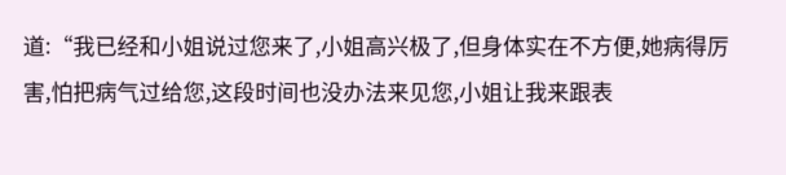道:“我已经和小姐说过您来了,小姐高兴极了,但身体实在不方便,她病得厉害,怕把病气过给您,这段时间也没办法来见您,小姐让我来跟表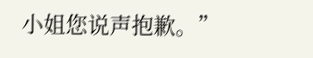小姐您说声抱歉。”